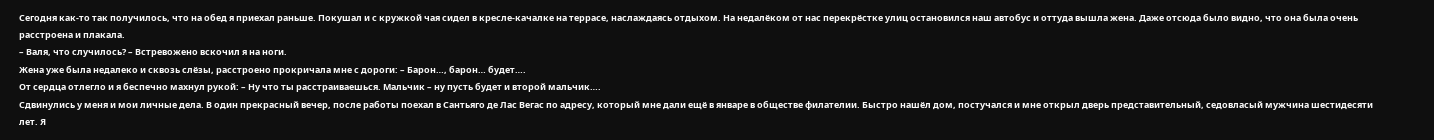Сегодня как-то так получилось, что на обед я приехал раньше. Покушал и с кружкой чая сидел в кресле-качалке на террасе, наслаждаясь отдыхом. На недалёком от нас перекрёстке улиц остановился наш автобус и оттуда вышла жена. Даже отсюда было видно, что она была очень расстроена и плакала.
– Валя, что случилось? – Встревожено вскочил я на ноги.
Жена уже была недалеко и сквозь слёзы, расстроено прокричала мне с дороги: – Барон…, барон… будет….
От сердца отлегло и я беспечно махнул рукой: – Ну что ты расстраиваешься. Мальчик – ну пусть будет и второй мальчик….
Сдвинулись у меня и мои личные дела. В один прекрасный вечер, после работы поехал в Сантьяго де Лас Вегас по адресу, который мне дали ещё в январе в обществе филателии. Быстро нашёл дом, постучался и мне открыл дверь представительный, седовласый мужчина шестидесяти лет. Я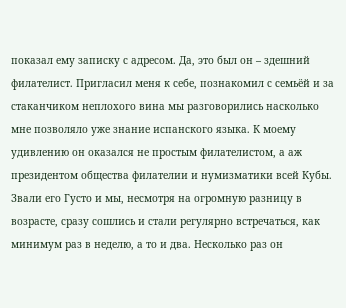показал ему записку с адресом. Да, это был он – здешний филателист. Пригласил меня к себе, познакомил с семьёй и за стаканчиком неплохого вина мы разговорились насколько мне позволяло уже знание испанского языка. К моему удивлению он оказался не простым филателистом, а аж президентом общества филателии и нумизматики всей Кубы. Звали его Густо и мы, несмотря на огромную разницу в возрасте, сразу сошлись и стали регулярно встречаться, как минимум раз в неделю, а то и два. Несколько раз он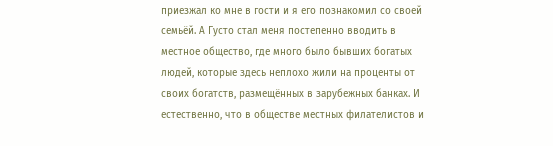приезжал ко мне в гости и я его познакомил со своей семьёй. А Густо стал меня постепенно вводить в местное общество, где много было бывших богатых людей, которые здесь неплохо жили на проценты от своих богатств, размещённых в зарубежных банках. И естественно, что в обществе местных филателистов и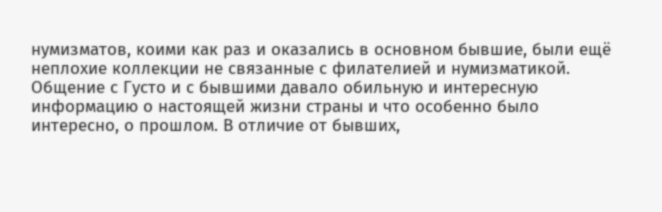нумизматов, коими как раз и оказались в основном бывшие, были ещё неплохие коллекции не связанные с филателией и нумизматикой.
Общение с Густо и с бывшими давало обильную и интересную информацию о настоящей жизни страны и что особенно было интересно, о прошлом. В отличие от бывших,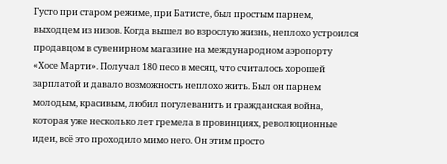Густо при старом режиме, при Батисте, был простым парнем, выходцем из низов. Когда вышел во взрослую жизнь, неплохо устроился продавцом в сувенирном магазине на международном аэропорту «Хосе Марти». Получал 180 песо в месяц, что считалось хорошей зарплатой и давало возможность неплохо жить. Был он парнем молодым, красивым, любил погулеванить и гражданская война, которая уже несколько лет гремела в провинциях, революционные идеи, всё это проходило мимо него. Он этим просто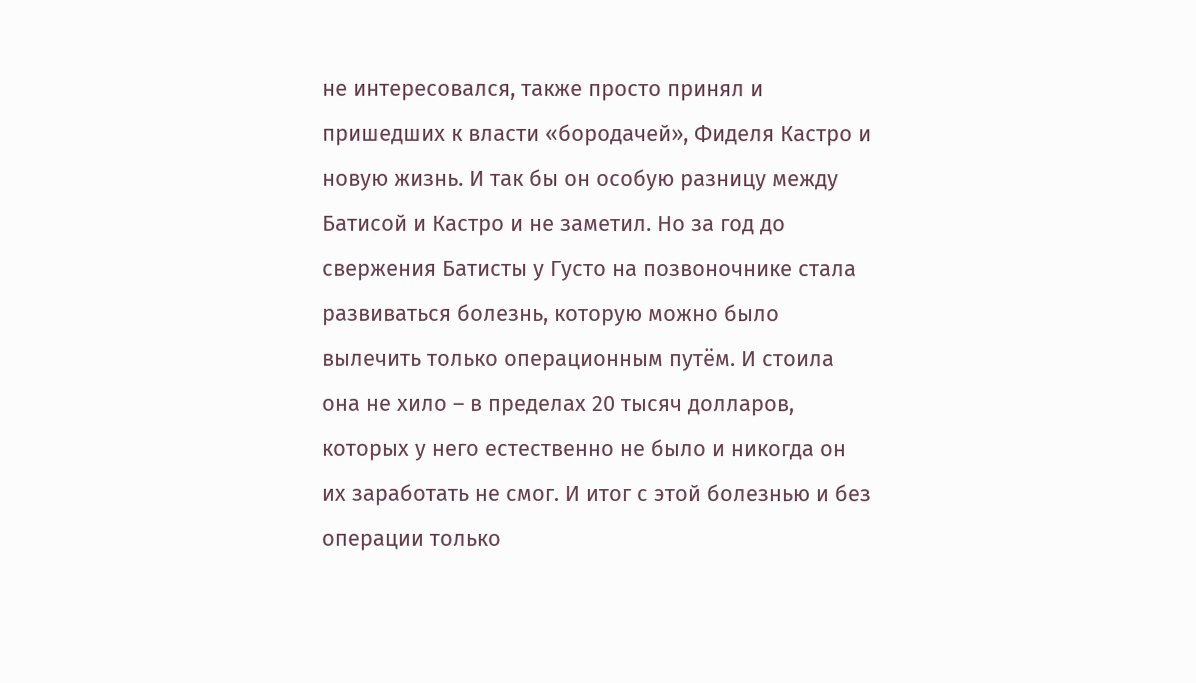не интересовался, также просто принял и пришедших к власти «бородачей», Фиделя Кастро и новую жизнь. И так бы он особую разницу между Батисой и Кастро и не заметил. Но за год до свержения Батисты у Густо на позвоночнике стала развиваться болезнь, которую можно было вылечить только операционным путём. И стоила она не хило – в пределах 20 тысяч долларов, которых у него естественно не было и никогда он их заработать не смог. И итог с этой болезнью и без операции только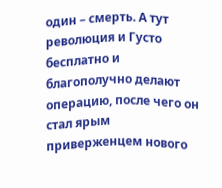один – смерть. А тут революция и Густо бесплатно и благополучно делают операцию, после чего он стал ярым приверженцем нового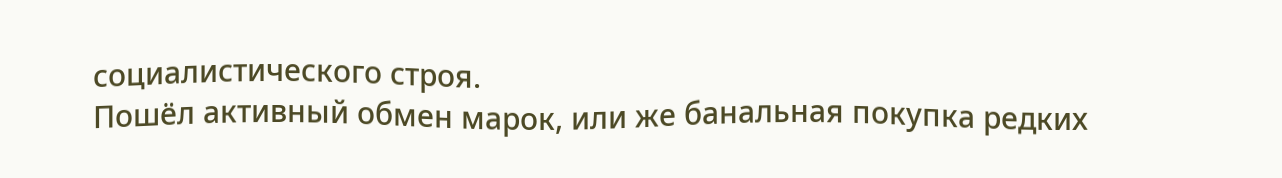социалистического строя.
Пошёл активный обмен марок, или же банальная покупка редких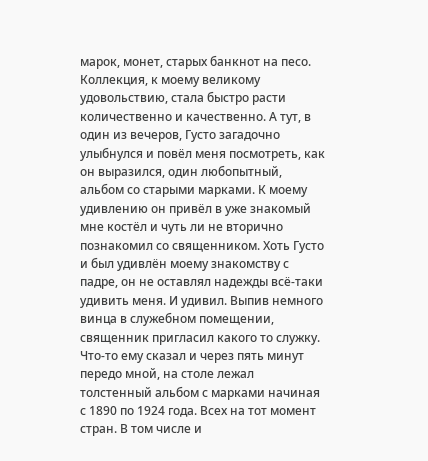марок, монет, старых банкнот на песо. Коллекция, к моему великому удовольствию, стала быстро расти количественно и качественно. А тут, в один из вечеров, Густо загадочно улыбнулся и повёл меня посмотреть, как он выразился, один любопытный, альбом со старыми марками. К моему удивлению он привёл в уже знакомый мне костёл и чуть ли не вторично познакомил со священником. Хоть Густо и был удивлён моему знакомству с падре, он не оставлял надежды всё-таки удивить меня. И удивил. Выпив немного винца в служебном помещении, священник пригласил какого то служку. Что-то ему сказал и через пять минут передо мной, на столе лежал толстенный альбом с марками начиная с 1890 по 1924 года. Всех на тот момент стран. В том числе и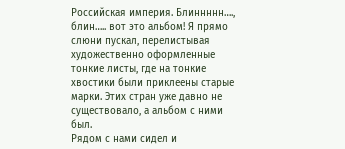Российская империя. Блиннннн…., блин….. вот это альбом! Я прямо слюни пускал, перелистывая художественно оформленные тонкие листы, где на тонкие хвостики были приклеены старые марки. Этих стран уже давно не существовало, а альбом с ними был.
Рядом с нами сидел и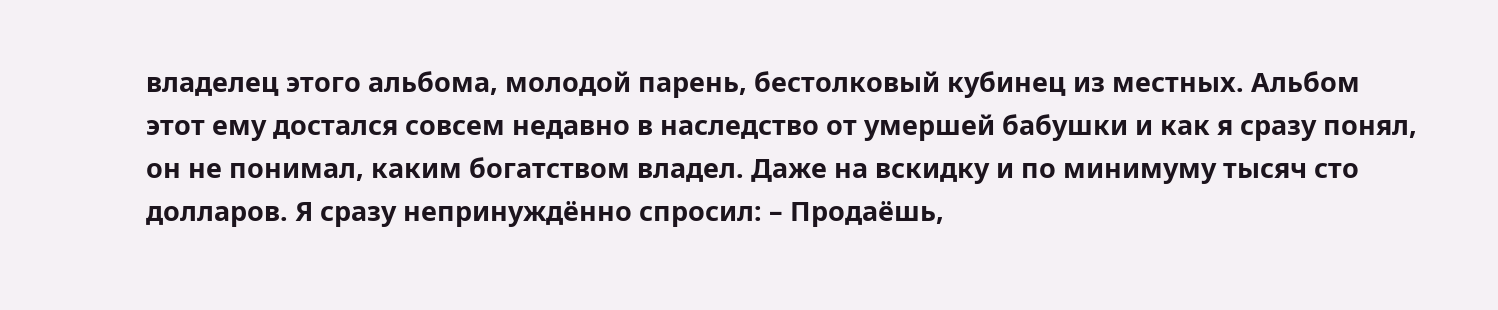владелец этого альбома, молодой парень, бестолковый кубинец из местных. Альбом этот ему достался совсем недавно в наследство от умершей бабушки и как я сразу понял, он не понимал, каким богатством владел. Даже на вскидку и по минимуму тысяч сто долларов. Я сразу непринуждённо спросил: – Продаёшь,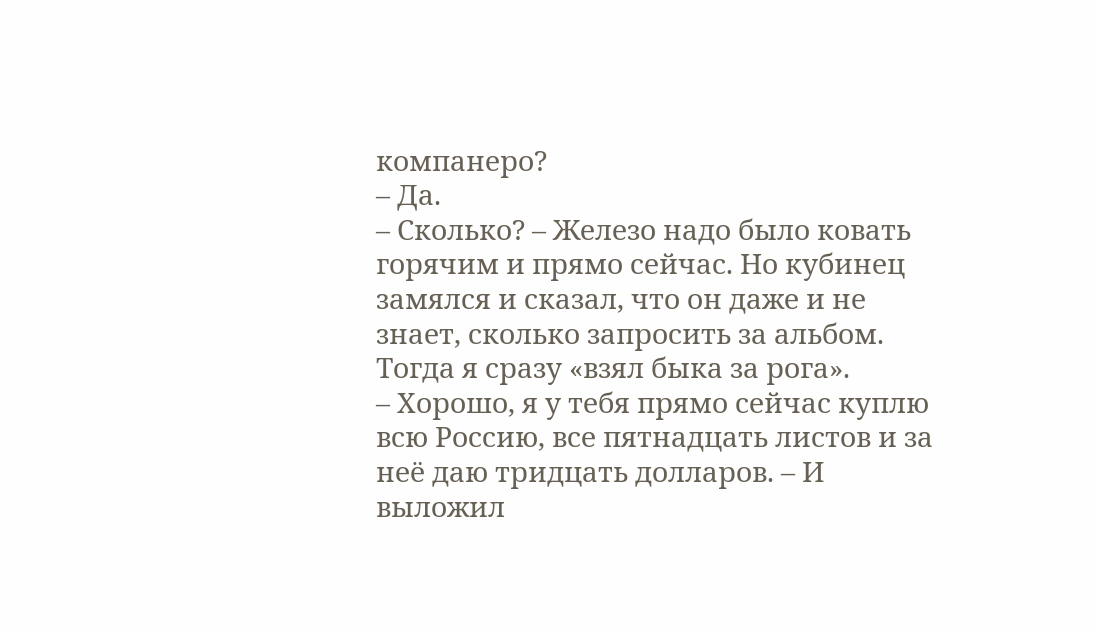компанеро?
– Да.
– Сколько? – Железо надо было ковать горячим и прямо сейчас. Но кубинец замялся и сказал, что он даже и не знает, сколько запросить за альбом. Тогда я сразу «взял быка за рога».
– Хорошо, я у тебя прямо сейчас куплю всю Россию, все пятнадцать листов и за неё даю тридцать долларов. – И выложил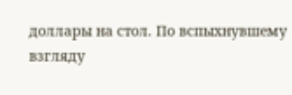доллары на стол. По вспыхнувшему взгляду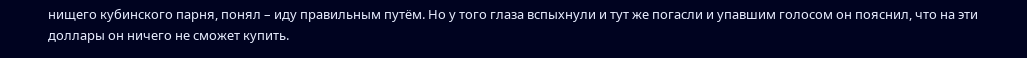нищего кубинского парня, понял – иду правильным путём. Но у того глаза вспыхнули и тут же погасли и упавшим голосом он пояснил, что на эти доллары он ничего не сможет купить.